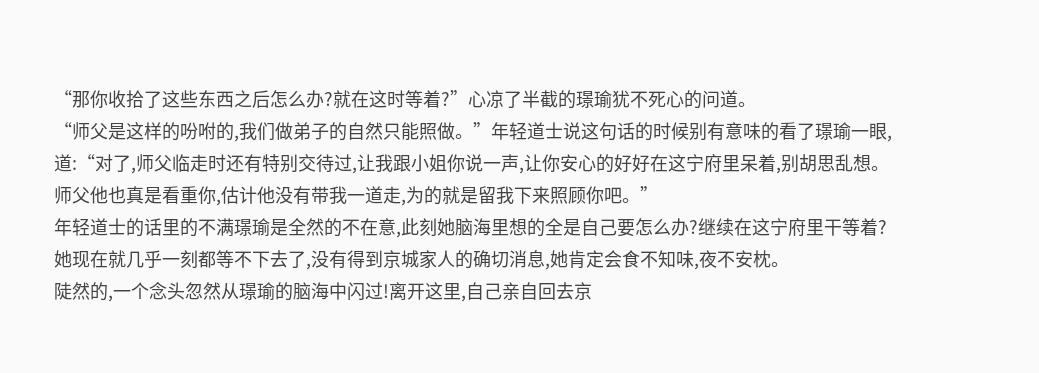“那你收拾了这些东西之后怎么办?就在这时等着?”心凉了半截的璟瑜犹不死心的问道。
“师父是这样的吩咐的,我们做弟子的自然只能照做。”年轻道士说这句话的时候别有意味的看了璟瑜一眼,道:“对了,师父临走时还有特别交待过,让我跟小姐你说一声,让你安心的好好在这宁府里呆着,别胡思乱想。师父他也真是看重你,估计他没有带我一道走,为的就是留我下来照顾你吧。”
年轻道士的话里的不满璟瑜是全然的不在意,此刻她脑海里想的全是自己要怎么办?继续在这宁府里干等着?她现在就几乎一刻都等不下去了,没有得到京城家人的确切消息,她肯定会食不知味,夜不安枕。
陡然的,一个念头忽然从璟瑜的脑海中闪过!离开这里,自己亲自回去京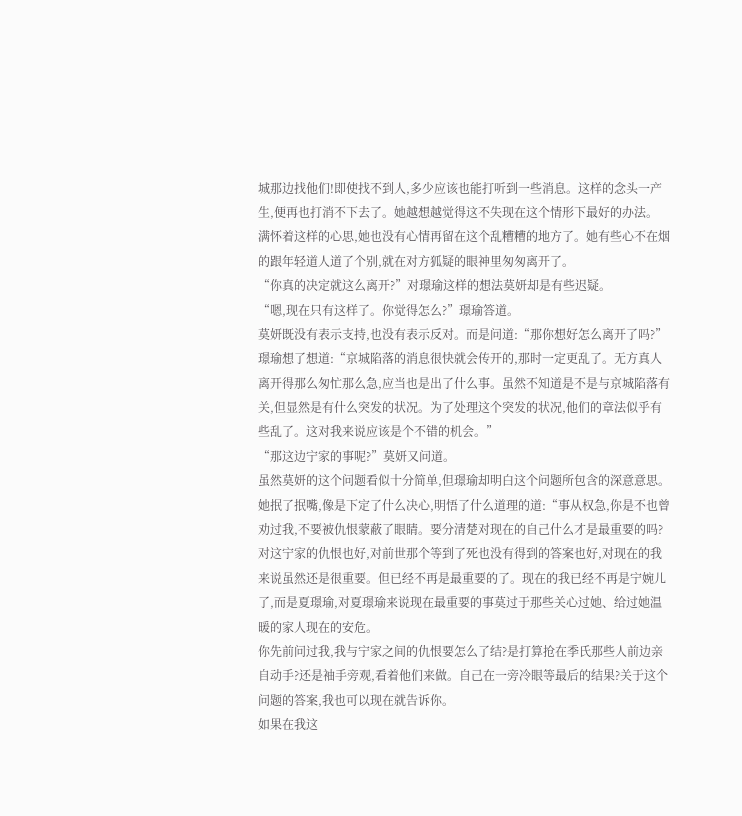城那边找他们!即使找不到人,多少应该也能打听到一些消息。这样的念头一产生,便再也打消不下去了。她越想越觉得这不失现在这个情形下最好的办法。
满怀着这样的心思,她也没有心情再留在这个乱糟糟的地方了。她有些心不在烟的跟年轻道人道了个别,就在对方狐疑的眼神里匆匆离开了。
“你真的决定就这么离开?”对璟瑜这样的想法莫妍却是有些迟疑。
“嗯,现在只有这样了。你觉得怎么?”璟瑜答道。
莫妍既没有表示支持,也没有表示反对。而是问道:“那你想好怎么离开了吗?”
璟瑜想了想道:“京城陷落的消息很快就会传开的,那时一定更乱了。无方真人离开得那么匆忙那么急,应当也是出了什么事。虽然不知道是不是与京城陷落有关,但显然是有什么突发的状况。为了处理这个突发的状况,他们的章法似乎有些乱了。这对我来说应该是个不错的机会。”
“那这边宁家的事呢?”莫妍又问道。
虽然莫妍的这个问题看似十分简单,但璟瑜却明白这个问题所包含的深意意思。
她抿了抿嘴,像是下定了什么决心,明悟了什么道理的道:“事从权急,你是不也曾劝过我,不要被仇恨蒙蔽了眼睛。要分清楚对现在的自己什么才是最重要的吗?对这宁家的仇恨也好,对前世那个等到了死也没有得到的答案也好,对现在的我来说虽然还是很重要。但已经不再是最重要的了。现在的我已经不再是宁婉儿了,而是夏璟瑜,对夏璟瑜来说现在最重要的事莫过于那些关心过她、给过她温暖的家人现在的安危。
你先前问过我,我与宁家之间的仇恨要怎么了结?是打算抢在季氏那些人前边亲自动手?还是袖手旁观,看着他们来做。自己在一旁冷眼等最后的结果?关于这个问题的答案,我也可以现在就告诉你。
如果在我这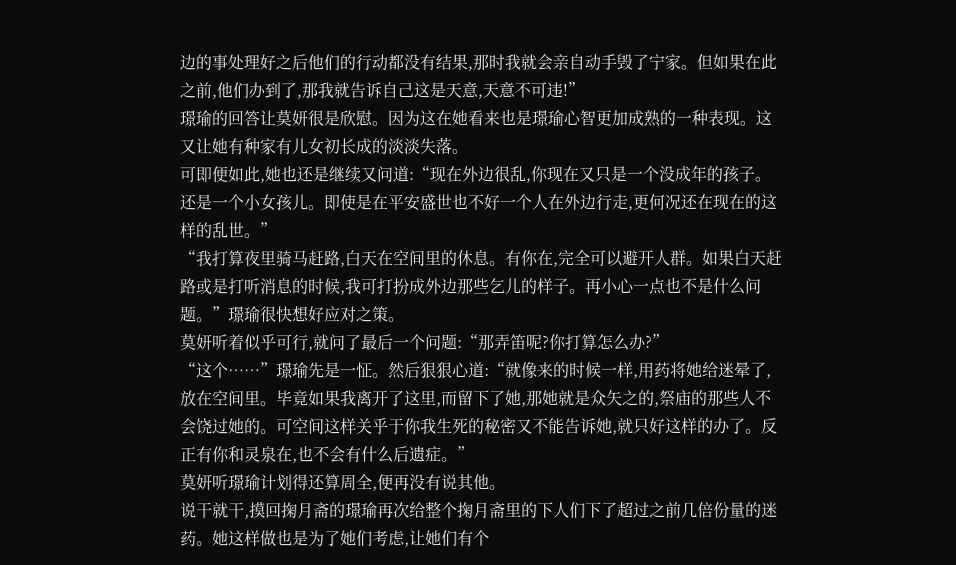边的事处理好之后他们的行动都没有结果,那时我就会亲自动手毁了宁家。但如果在此之前,他们办到了,那我就告诉自己这是天意,天意不可违!”
璟瑜的回答让莫妍很是欣慰。因为这在她看来也是璟瑜心智更加成熟的一种表现。这又让她有种家有儿女初长成的淡淡失落。
可即便如此,她也还是继续又问道:“现在外边很乱,你现在又只是一个没成年的孩子。还是一个小女孩儿。即使是在平安盛世也不好一个人在外边行走,更何况还在现在的这样的乱世。”
“我打算夜里骑马赶路,白天在空间里的休息。有你在,完全可以避开人群。如果白天赶路或是打听消息的时候,我可打扮成外边那些乞儿的样子。再小心一点也不是什么问题。”璟瑜很快想好应对之策。
莫妍听着似乎可行,就问了最后一个问题:“那弄笛呢?你打算怎么办?”
“这个……”璟瑜先是一怔。然后狠狠心道:“就像来的时候一样,用药将她给迷晕了,放在空间里。毕竟如果我离开了这里,而留下了她,那她就是众矢之的,祭庙的那些人不会饶过她的。可空间这样关乎于你我生死的秘密又不能告诉她,就只好这样的办了。反正有你和灵泉在,也不会有什么后遗症。”
莫妍听璟瑜计划得还算周全,便再没有说其他。
说干就干,摸回掬月斋的璟瑜再次给整个掬月斋里的下人们下了超过之前几倍份量的迷药。她这样做也是为了她们考虑,让她们有个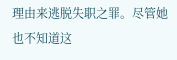理由来逃脱失职之罪。尽管她也不知道这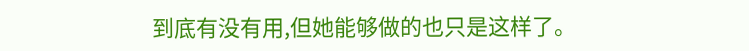到底有没有用,但她能够做的也只是这样了。